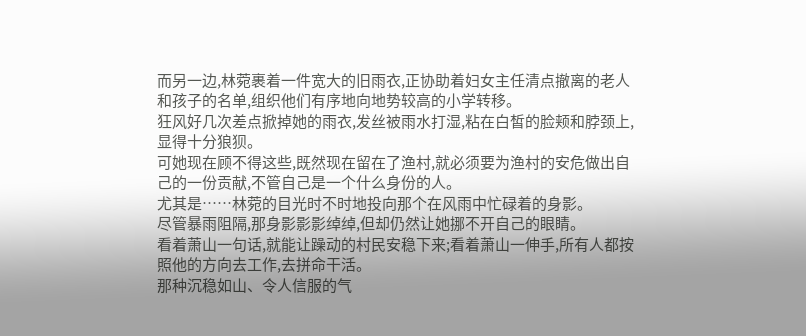而另一边,林菀裹着一件宽大的旧雨衣,正协助着妇女主任清点撤离的老人和孩子的名单,组织他们有序地向地势较高的小学转移。
狂风好几次差点掀掉她的雨衣,发丝被雨水打湿,粘在白皙的脸颊和脖颈上,显得十分狼狈。
可她现在顾不得这些,既然现在留在了渔村,就必须要为渔村的安危做出自己的一份贡献,不管自己是一个什么身份的人。
尤其是……林菀的目光时不时地投向那个在风雨中忙碌着的身影。
尽管暴雨阻隔,那身影影影绰绰,但却仍然让她挪不开自己的眼睛。
看着萧山一句话,就能让躁动的村民安稳下来;看着萧山一伸手,所有人都按照他的方向去工作,去拼命干活。
那种沉稳如山、令人信服的气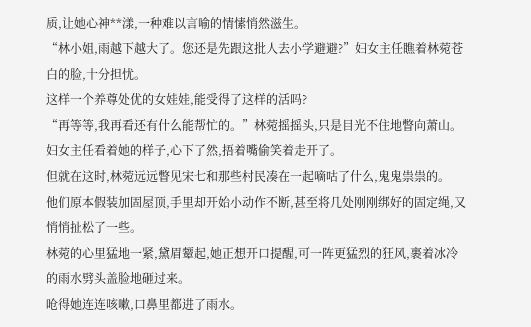质,让她心神**漾,一种难以言喻的情愫悄然滋生。
“林小姐,雨越下越大了。您还是先跟这批人去小学避避?”妇女主任瞧着林菀苍白的脸,十分担忧。
这样一个养尊处优的女娃娃,能受得了这样的活吗?
“再等等,我再看还有什么能帮忙的。”林菀摇摇头,只是目光不住地瞥向萧山。
妇女主任看着她的样子,心下了然,捂着嘴偷笑着走开了。
但就在这时,林菀远远瞥见宋七和那些村民凑在一起嘀咕了什么,鬼鬼祟祟的。
他们原本假装加固屋顶,手里却开始小动作不断,甚至将几处刚刚绑好的固定绳,又悄悄扯松了一些。
林菀的心里猛地一紧,黛眉颦起,她正想开口提醒,可一阵更猛烈的狂风,裹着冰冷的雨水劈头盖脸地砸过来。
呛得她连连咳嗽,口鼻里都进了雨水。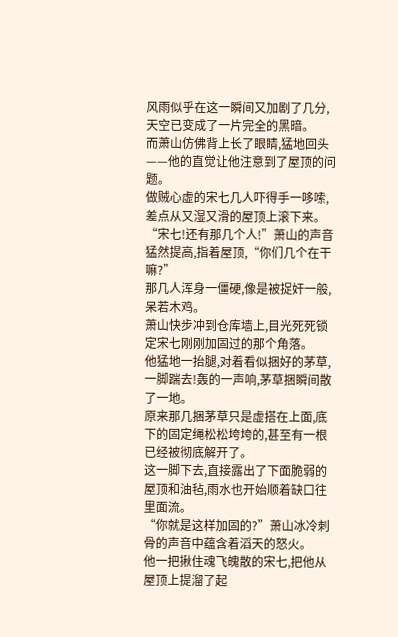风雨似乎在这一瞬间又加剧了几分,天空已变成了一片完全的黑暗。
而萧山仿佛背上长了眼睛,猛地回头——他的直觉让他注意到了屋顶的问题。
做贼心虚的宋七几人吓得手一哆嗦,差点从又湿又滑的屋顶上滚下来。
“宋七!还有那几个人!”萧山的声音猛然提高,指着屋顶,“你们几个在干嘛?”
那几人浑身一僵硬,像是被捉奸一般,呆若木鸡。
萧山快步冲到仓库墙上,目光死死锁定宋七刚刚加固过的那个角落。
他猛地一抬腿,对着看似捆好的茅草,一脚踹去!轰的一声响,茅草捆瞬间散了一地。
原来那几捆茅草只是虚搭在上面,底下的固定绳松松垮垮的,甚至有一根已经被彻底解开了。
这一脚下去,直接露出了下面脆弱的屋顶和油毡,雨水也开始顺着缺口往里面流。
“你就是这样加固的?”萧山冰冷刺骨的声音中蕴含着滔天的怒火。
他一把揪住魂飞魄散的宋七,把他从屋顶上提溜了起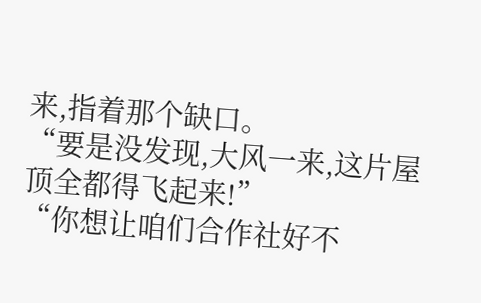来,指着那个缺口。
“要是没发现,大风一来,这片屋顶全都得飞起来!”
“你想让咱们合作社好不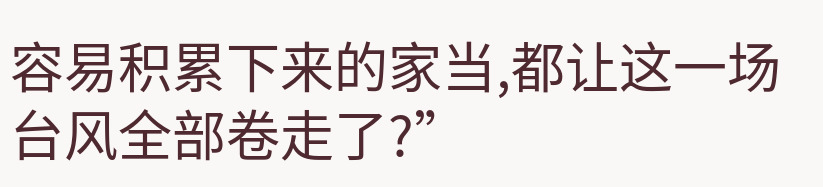容易积累下来的家当,都让这一场台风全部卷走了?”